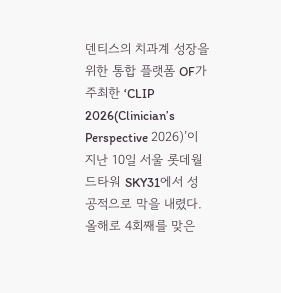덴티스의 치과계 성장을 위한 통합 플랫폼 OF가 주최한 ‘CLIP 2026(Clinician’s Perspective 2026)’이 지난 10일 서울 롯데월드타워 SKY31에서 성공적으로 막을 내렸다. 올해로 4회째를 맞은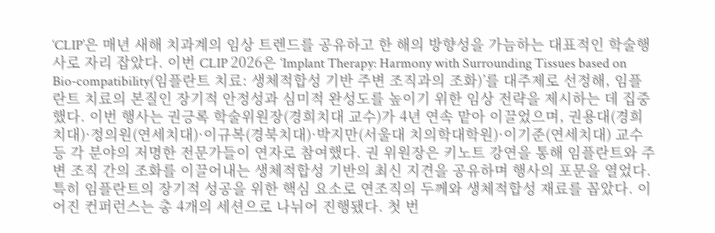‘CLIP’은 매년 새해 치과계의 임상 트렌드를 공유하고 한 해의 방향성을 가늠하는 대표적인 학술행사로 자리 잡았다. 이번 CLIP 2026은 ‘Implant Therapy: Harmony with Surrounding Tissues based on Bio-compatibility(임플란트 치료: 생체적합성 기반 주변 조직과의 조화)’를 대주제로 선정해, 임플란트 치료의 본질인 장기적 안정성과 심미적 완성도를 높이기 위한 임상 전략을 제시하는 데 집중했다. 이번 행사는 권긍록 학술위원장(경희치대 교수)가 4년 연속 맡아 이끌었으며, 권용대(경희치대)·정의원(연세치대)·이규복(경북치대)·박지만(서울대 치의학대학원)·이기준(연세치대) 교수 등 각 분야의 저명한 전문가들이 연자로 참여했다. 권 위원장은 키노트 강연을 통해 임플란트와 주변 조직 간의 조화를 이끌어내는 생체적합성 기반의 최신 지견을 공유하며 행사의 포문을 열었다. 특히 임플란트의 장기적 성공을 위한 핵심 요소로 연조직의 두께와 생체적합성 재료를 꼽았다. 이어진 컨퍼런스는 총 4개의 세션으로 나뉘어 진행됐다. 첫 번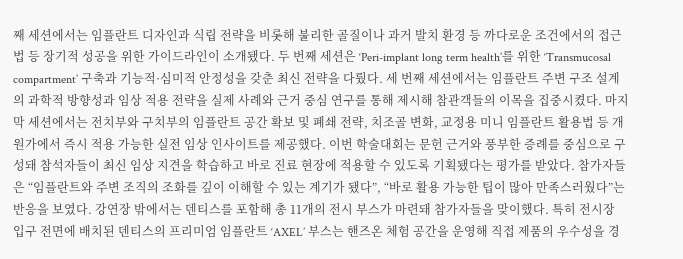째 세션에서는 임플란트 디자인과 식립 전략을 비롯해 불리한 골질이나 과거 발치 환경 등 까다로운 조건에서의 접근법 등 장기적 성공을 위한 가이드라인이 소개됐다. 두 번째 세션은 ‘Peri-implant long term health’를 위한 ‘Transmucosal compartment’ 구축과 기능적·심미적 안정성을 갖춘 최신 전략을 다뤘다. 세 번째 세션에서는 임플란트 주변 구조 설계의 과학적 방향성과 임상 적용 전략을 실제 사례와 근거 중심 연구를 통해 제시해 참관객들의 이목을 집중시켰다. 마지막 세션에서는 전치부와 구치부의 임플란트 공간 확보 및 폐쇄 전략, 치조골 변화, 교정용 미니 임플란트 활용법 등 개원가에서 즉시 적용 가능한 실전 임상 인사이트를 제공했다. 이번 학술대회는 문헌 근거와 풍부한 증례를 중심으로 구성돼 참석자들이 최신 임상 지견을 학습하고 바로 진료 현장에 적용할 수 있도록 기획됐다는 평가를 받았다. 참가자들은 “임플란트와 주변 조직의 조화를 깊이 이해할 수 있는 계기가 됐다”, “바로 활용 가능한 팁이 많아 만족스러웠다”는 반응을 보였다. 강연장 밖에서는 덴티스를 포함해 총 11개의 전시 부스가 마련돼 참가자들을 맞이했다. 특히 전시장 입구 전면에 배치된 덴티스의 프리미엄 임플란트 ‘AXEL’ 부스는 핸즈온 체험 공간을 운영해 직접 제품의 우수성을 경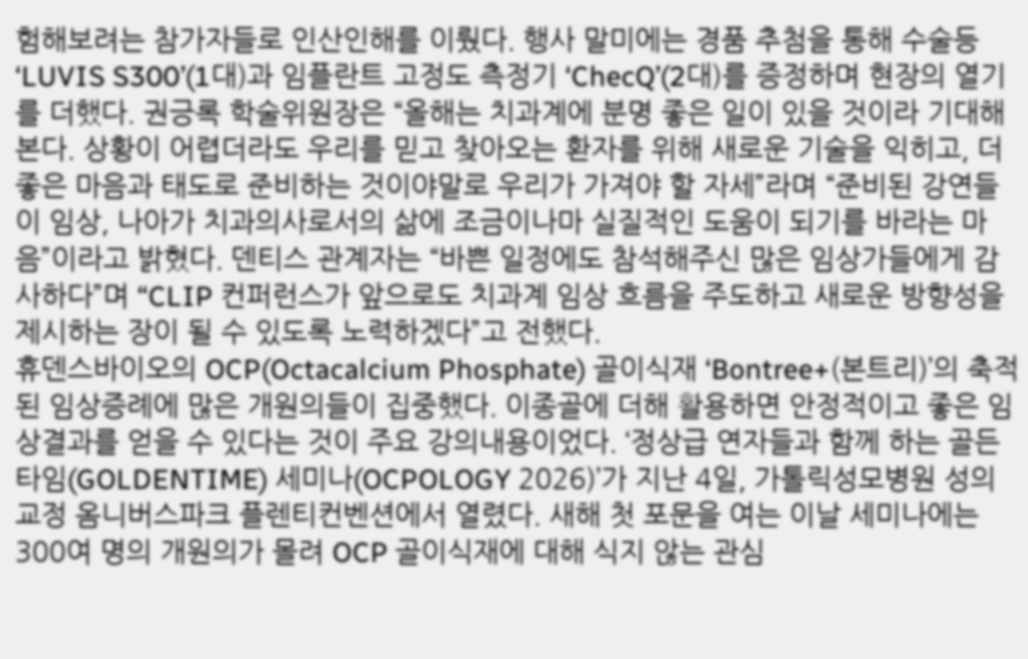험해보려는 참가자들로 인산인해를 이뤘다. 행사 말미에는 경품 추첨을 통해 수술등 ‘LUVIS S300’(1대)과 임플란트 고정도 측정기 ‘ChecQ’(2대)를 증정하며 현장의 열기를 더했다. 권긍록 학술위원장은 “올해는 치과계에 분명 좋은 일이 있을 것이라 기대해본다. 상황이 어렵더라도 우리를 믿고 찾아오는 환자를 위해 새로운 기술을 익히고, 더 좋은 마음과 태도로 준비하는 것이야말로 우리가 가져야 할 자세”라며 “준비된 강연들이 임상, 나아가 치과의사로서의 삶에 조금이나마 실질적인 도움이 되기를 바라는 마음”이라고 밝혔다. 덴티스 관계자는 “바쁜 일정에도 참석해주신 많은 임상가들에게 감사하다”며 “CLIP 컨퍼런스가 앞으로도 치과계 임상 흐름을 주도하고 새로운 방향성을 제시하는 장이 될 수 있도록 노력하겠다”고 전했다.
휴덴스바이오의 OCP(Octacalcium Phosphate) 골이식재 ‘Bontree+(본트리)’의 축적된 임상증례에 많은 개원의들이 집중했다. 이종골에 더해 활용하면 안정적이고 좋은 임상결과를 얻을 수 있다는 것이 주요 강의내용이었다. ‘정상급 연자들과 함께 하는 골든타임(GOLDENTIME) 세미나(OCPOLOGY 2026)’가 지난 4일, 가톨릭성모병원 성의교정 옴니버스파크 플렌티컨벤션에서 열렸다. 새해 첫 포문을 여는 이날 세미나에는 300여 명의 개원의가 몰려 OCP 골이식재에 대해 식지 않는 관심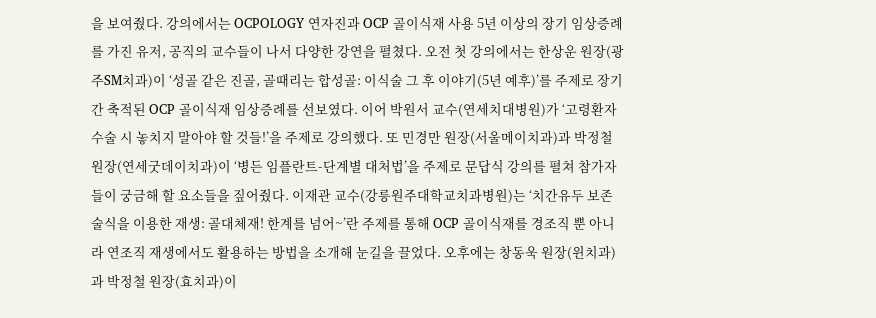을 보여줬다. 강의에서는 OCPOLOGY 연자진과 OCP 골이식재 사용 5년 이상의 장기 임상증례를 가진 유저, 공직의 교수들이 나서 다양한 강연을 펼쳤다. 오전 첫 강의에서는 한상운 원장(광주SM치과)이 ‘성골 같은 진골, 골때리는 합성골: 이식술 그 후 이야기(5년 예후)’를 주제로 장기간 축적된 OCP 골이식재 임상증례를 선보였다. 이어 박원서 교수(연세치대병원)가 ‘고령환자 수술 시 놓치지 말아야 할 것들!’을 주제로 강의했다. 또 민경만 원장(서울메이치과)과 박정철 원장(연세굿데이치과)이 ‘병든 임플란트-단계별 대처법’을 주제로 문답식 강의를 펼쳐 참가자들이 궁금해 할 요소들을 짚어줬다. 이재관 교수(강릉원주대학교치과병원)는 ‘치간유두 보존술식을 이용한 재생: 골대체재! 한계를 넘어~’란 주제를 통해 OCP 골이식재를 경조직 뿐 아니라 연조직 재생에서도 활용하는 방법을 소개해 눈길을 끌었다. 오후에는 창동욱 원장(윈치과)과 박정철 원장(효치과)이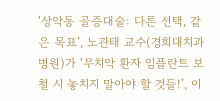‘상악동 골증대술: 다른 선택, 같은 목표’, 노관태 교수(경희대치과병원)가 ‘무치악 환자 임플란트 보철 시 놓치지 말아야 할 것들!’, 이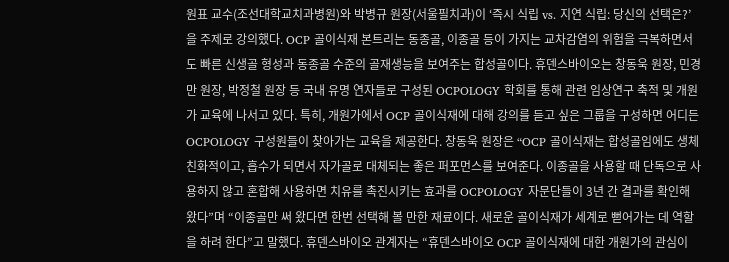원표 교수(조선대학교치과병원)와 박병규 원장(서울필치과)이 ‘즉시 식립 vs. 지연 식립: 당신의 선택은?’을 주제로 강의했다. OCP 골이식재 본트리는 동종골, 이종골 등이 가지는 교차감염의 위험을 극복하면서도 빠른 신생골 형성과 동종골 수준의 골재생능을 보여주는 합성골이다. 휴덴스바이오는 창동욱 원장, 민경만 원장, 박정철 원장 등 국내 유명 연자들로 구성된 OCPOLOGY 학회를 통해 관련 임상연구 축적 및 개원가 교육에 나서고 있다. 특히, 개원가에서 OCP 골이식재에 대해 강의를 듣고 싶은 그룹을 구성하면 어디든 OCPOLOGY 구성원들이 찾아가는 교육을 제공한다. 창동욱 원장은 “OCP 골이식재는 합성골임에도 생체친화적이고, 흡수가 되면서 자가골로 대체되는 좋은 퍼포먼스를 보여준다. 이종골을 사용할 때 단독으로 사용하지 않고 혼합해 사용하면 치유를 촉진시키는 효과를 OCPOLOGY 자문단들이 3년 간 결과를 확인해 왔다”며 “이종골만 써 왔다면 한번 선택해 볼 만한 재료이다. 새로운 골이식재가 세계로 뻗어가는 데 역할을 하려 한다”고 말했다. 휴덴스바이오 관계자는 “휴덴스바이오 OCP 골이식재에 대한 개원가의 관심이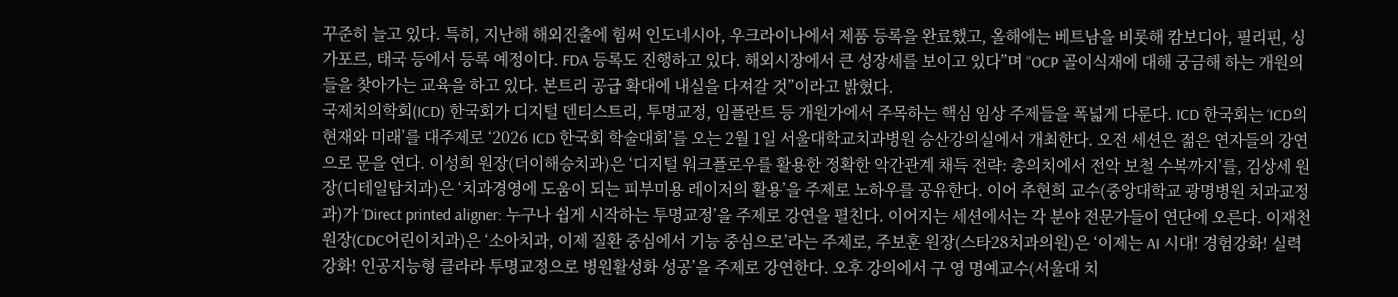꾸준히 늘고 있다. 특히, 지난해 해외진출에 힘써 인도네시아, 우크라이나에서 제품 등록을 완료했고, 올해에는 베트남을 비롯해 캄보디아, 필리핀, 싱가포르, 태국 등에서 등록 예정이다. FDA 등록도 진행하고 있다. 해외시장에서 큰 성장세를 보이고 있다”며 “OCP 골이식재에 대해 궁금해 하는 개원의들을 찾아가는 교육을 하고 있다. 본트리 공급 확대에 내실을 다져갈 것”이라고 밝혔다.
국제치의학회(ICD) 한국회가 디지털 덴티스트리, 투명교정, 임플란트 등 개원가에서 주목하는 핵심 임상 주제들을 폭넓게 다룬다. ICD 한국회는 ‘ICD의 현재와 미래’를 대주제로 ‘2026 ICD 한국회 학술대회’를 오는 2월 1일 서울대학교치과병원 승산강의실에서 개최한다. 오전 세션은 젊은 연자들의 강연으로 문을 연다. 이성희 원장(더이해승치과)은 ‘디지털 워크플로우를 활용한 정확한 악간관계 채득 전략: 총의치에서 전악 보철 수복까지’를, 김상세 원장(디테일탑치과)은 ‘치과경영에 도움이 되는 피부미용 레이저의 활용’을 주제로 노하우를 공유한다. 이어 추현희 교수(중앙대학교 광명병원 치과교정과)가 ‘Direct printed aligner: 누구나 쉽게 시작하는 투명교정’을 주제로 강연을 펼친다. 이어지는 세션에서는 각 분야 전문가들이 연단에 오른다. 이재천 원장(CDC어린이치과)은 ‘소아치과, 이제 질환 중심에서 기능 중심으로’라는 주제로, 주보훈 원장(스타28치과의원)은 ‘이제는 AI 시대! 경험강화! 실력강화! 인공지능형 클라라 투명교정으로 병원활성화 성공’을 주제로 강연한다. 오후 강의에서 구 영 명예교수(서울대 치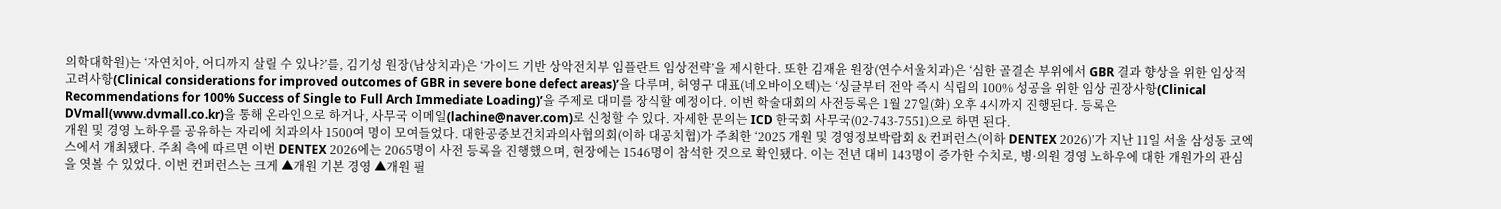의학대학원)는 ‘자연치아, 어디까지 살릴 수 있나?’를, 김기성 원장(남상치과)은 ‘가이드 기반 상악전치부 임플란트 임상전략’을 제시한다. 또한 김재윤 원장(연수서울치과)은 ‘심한 골결손 부위에서 GBR 결과 향상을 위한 임상적 고려사항(Clinical considerations for improved outcomes of GBR in severe bone defect areas)’을 다루며, 허영구 대표(네오바이오텍)는 ‘싱글부터 전악 즉시 식립의 100% 성공을 위한 임상 권장사항(Clinical Recommendations for 100% Success of Single to Full Arch Immediate Loading)’을 주제로 대미를 장식할 예정이다. 이번 학술대회의 사전등록은 1월 27일(화) 오후 4시까지 진행된다. 등록은 DVmall(www.dvmall.co.kr)을 통해 온라인으로 하거나, 사무국 이메일(lachine@naver.com)로 신청할 수 있다. 자세한 문의는 ICD 한국회 사무국(02-743-7551)으로 하면 된다.
개원 및 경영 노하우를 공유하는 자리에 치과의사 1500여 명이 모여들었다. 대한공중보건치과의사협의회(이하 대공치협)가 주최한 ‘2025 개원 및 경영정보박람회 & 컨퍼런스(이하 DENTEX 2026)’가 지난 11일 서울 삼성동 코엑스에서 개최됐다. 주최 측에 따르면 이번 DENTEX 2026에는 2065명이 사전 등록을 진행했으며, 현장에는 1546명이 참석한 것으로 확인됐다. 이는 전년 대비 143명이 증가한 수치로, 병·의원 경영 노하우에 대한 개원가의 관심을 엿볼 수 있었다. 이번 컨퍼런스는 크게 ▲개원 기본 경영 ▲개원 필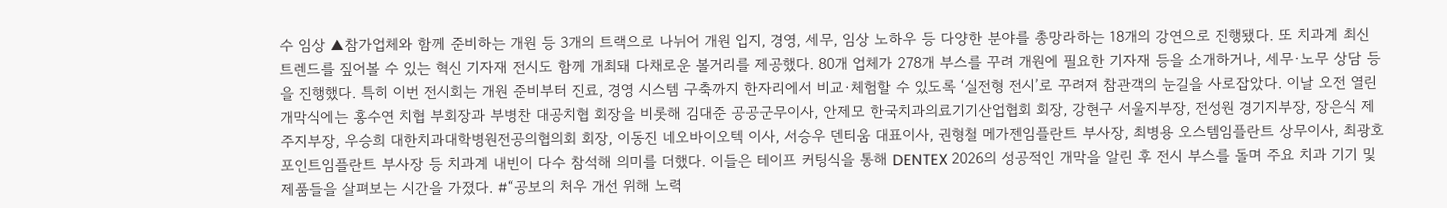수 임상 ▲참가업체와 함께 준비하는 개원 등 3개의 트랙으로 나뉘어 개원 입지, 경영, 세무, 임상 노하우 등 다양한 분야를 총망라하는 18개의 강연으로 진행됐다. 또 치과계 최신 트렌드를 짚어볼 수 있는 혁신 기자재 전시도 함께 개최돼 다채로운 볼거리를 제공했다. 80개 업체가 278개 부스를 꾸려 개원에 필요한 기자재 등을 소개하거나, 세무·노무 상담 등을 진행했다. 특히 이번 전시회는 개원 준비부터 진료, 경영 시스템 구축까지 한자리에서 비교·체험할 수 있도록 ‘실전형 전시’로 꾸려져 참관객의 눈길을 사로잡았다. 이날 오전 열린 개막식에는 홍수연 치협 부회장과 부병찬 대공치협 회장을 비롯해 김대준 공공군무이사, 안제모 한국치과의료기기산업협회 회장, 강현구 서울지부장, 전성원 경기지부장, 장은식 제주지부장, 우승희 대한치과대학병원전공의협의회 회장, 이동진 네오바이오텍 이사, 서승우 덴티움 대표이사, 권형철 메가젠임플란트 부사장, 최병용 오스템임플란트 상무이사, 최광호 포인트임플란트 부사장 등 치과계 내빈이 다수 참석해 의미를 더했다. 이들은 테이프 커팅식을 통해 DENTEX 2026의 성공적인 개막을 알린 후 전시 부스를 돌며 주요 치과 기기 및 제품들을 살펴보는 시간을 가졌다. #“공보의 처우 개선 위해 노력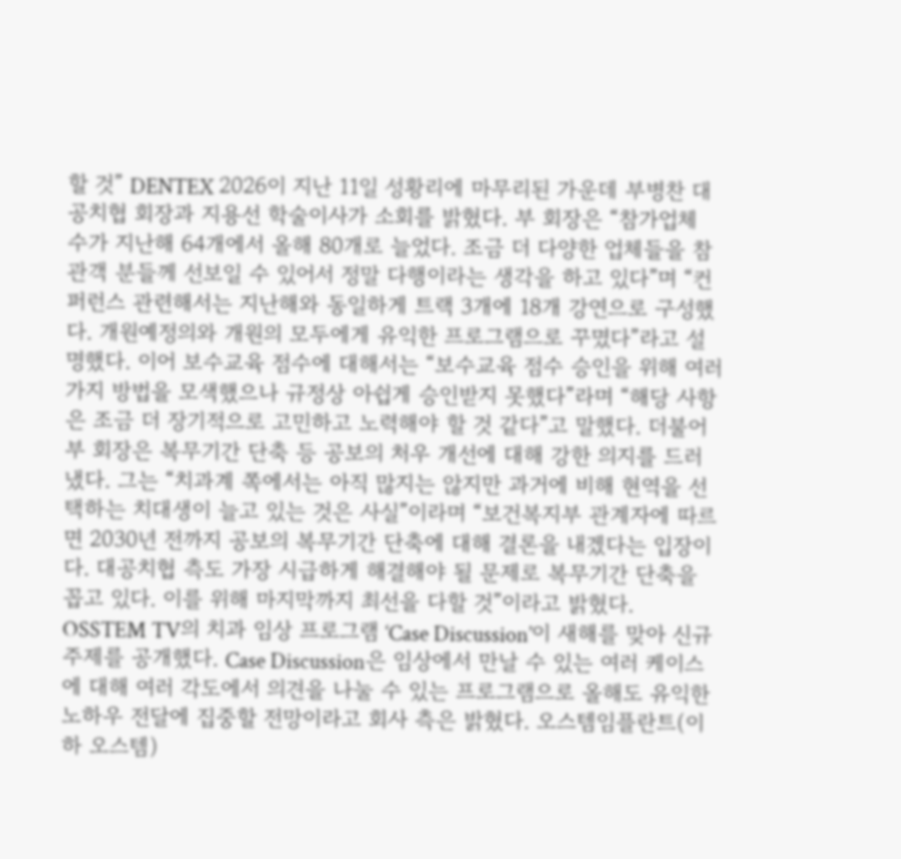할 것” DENTEX 2026이 지난 11일 성황리에 마무리된 가운데 부병찬 대공치협 회장과 지용선 학술이사가 소회를 밝혔다. 부 회장은 “참가업체 수가 지난해 64개에서 올해 80개로 늘었다. 조금 더 다양한 업체들을 참관객 분들께 선보일 수 있어서 정말 다행이라는 생각을 하고 있다”며 “컨퍼런스 관련해서는 지난해와 동일하게 트랙 3개에 18개 강연으로 구성했다. 개원예정의와 개원의 모두에게 유익한 프로그램으로 꾸몄다”라고 설명했다. 이어 보수교육 점수에 대해서는 “보수교육 점수 승인을 위해 여러 가지 방법을 모색했으나 규정상 아쉽게 승인받지 못했다”라며 “해당 사항은 조금 더 장기적으로 고민하고 노력해야 할 것 같다”고 말했다. 더불어 부 회장은 복무기간 단축 등 공보의 처우 개선에 대해 강한 의지를 드러냈다. 그는 “치과계 쪽에서는 아직 많지는 않지만 과거에 비해 현역을 선택하는 치대생이 늘고 있는 것은 사실”이라며 “보건복지부 관계자에 따르면 2030년 전까지 공보의 복무기간 단축에 대해 결론을 내겠다는 입장이다. 대공치협 측도 가장 시급하게 해결해야 될 문제로 복무기간 단축을 꼽고 있다. 이를 위해 마지막까지 최선을 다할 것”이라고 밝혔다.
OSSTEM TV의 치과 임상 프로그램 ‘Case Discussion’이 새해를 맞아 신규 주제를 공개했다. Case Discussion은 임상에서 만날 수 있는 여러 케이스에 대해 여러 각도에서 의견을 나눌 수 있는 프로그램으로 올해도 유익한 노하우 전달에 집중할 전망이라고 회사 측은 밝혔다. 오스템임플란트(이하 오스템)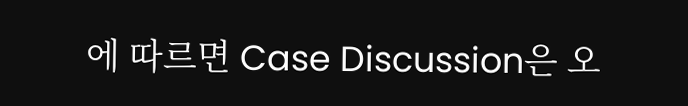에 따르면 Case Discussion은 오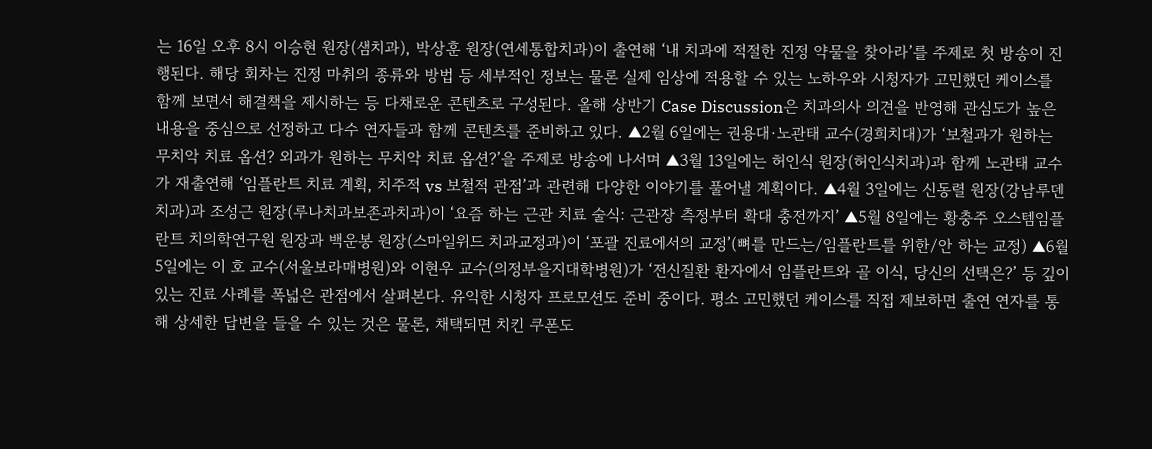는 16일 오후 8시 이승현 원장(샘치과), 박상훈 원장(연세통합치과)이 출연해 ‘내 치과에 적절한 진정 약물을 찾아라’를 주제로 첫 방송이 진행된다. 해당 회차는 진정 마취의 종류와 방법 등 세부적인 정보는 물론 실제 임상에 적용할 수 있는 노하우와 시청자가 고민했던 케이스를 함께 보면서 해결책을 제시하는 등 다채로운 콘텐츠로 구성된다. 올해 상반기 Case Discussion은 치과의사 의견을 반영해 관심도가 높은 내용을 중심으로 선정하고 다수 연자들과 함께 콘텐츠를 준비하고 있다. ▲2월 6일에는 권용대·노관태 교수(경희치대)가 ‘보철과가 원하는 무치악 치료 옵션? 외과가 원하는 무치악 치료 옵션?’을 주제로 방송에 나서며 ▲3월 13일에는 허인식 원장(허인식치과)과 함께 노관태 교수가 재출연해 ‘임플란트 치료 계획, 치주적 vs 보철적 관점’과 관련해 다양한 이야기를 풀어낼 계획이다. ▲4월 3일에는 신동렬 원장(강남루덴치과)과 조성근 원장(루나치과보존과치과)이 ‘요즘 하는 근관 치료 술식: 근관장 측정부터 확대 충전까지’ ▲5월 8일에는 황충주 오스템임플란트 치의학연구원 원장과 백운봉 원장(스마일위드 치과교정과)이 ‘포괄 진료에서의 교정’(뼈를 만드는/임플란트를 위한/안 하는 교정) ▲6월 5일에는 이 호 교수(서울보라매병원)와 이현우 교수(의정부을지대학병원)가 ‘전신질환 환자에서 임플란트와 골 이식, 당신의 선택은?’ 등 깊이 있는 진료 사례를 폭넓은 관점에서 살펴본다. 유익한 시청자 프로모션도 준비 중이다. 평소 고민했던 케이스를 직접 제보하면 출연 연자를 통해 상세한 답변을 들을 수 있는 것은 물론, 채택되면 치킨 쿠폰도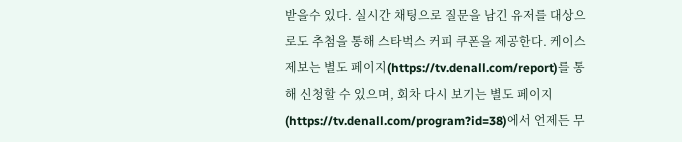받을수 있다. 실시간 채팅으로 질문을 남긴 유저를 대상으로도 추첨을 통해 스타벅스 커피 쿠폰을 제공한다. 케이스 제보는 별도 페이지(https://tv.denall.com/report)를 통해 신청할 수 있으며, 회차 다시 보기는 별도 페이지(https://tv.denall.com/program?id=38)에서 언제든 무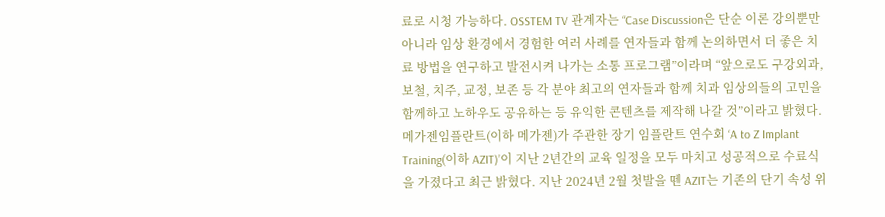료로 시청 가능하다. OSSTEM TV 관계자는 “Case Discussion은 단순 이론 강의뿐만 아니라 임상 환경에서 경험한 여러 사례를 연자들과 함께 논의하면서 더 좋은 치료 방법을 연구하고 발전시켜 나가는 소통 프로그램”이라며 “앞으로도 구강외과, 보철, 치주, 교정, 보존 등 각 분야 최고의 연자들과 함께 치과 임상의들의 고민을 함께하고 노하우도 공유하는 등 유익한 콘텐츠를 제작해 나갈 것”이라고 밝혔다.
메가젠임플란트(이하 메가젠)가 주관한 장기 임플란트 연수회 ‘A to Z Implant Training(이하 AZIT)’이 지난 2년간의 교육 일정을 모두 마치고 성공적으로 수료식을 가졌다고 최근 밝혔다. 지난 2024년 2월 첫발을 뗀 AZIT는 기존의 단기 속성 위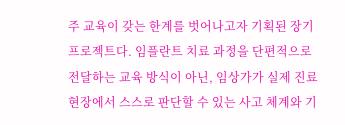주 교육이 갖는 한계를 벗어나고자 기획된 장기 프로젝트다. 임플란트 치료 과정을 단편적으로 전달하는 교육 방식이 아닌, 임상가가 실제 진료 현장에서 스스로 판단할 수 있는 사고 체계와 기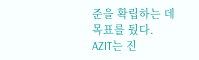준을 확립하는 데 목표를 뒀다. AZIT는 진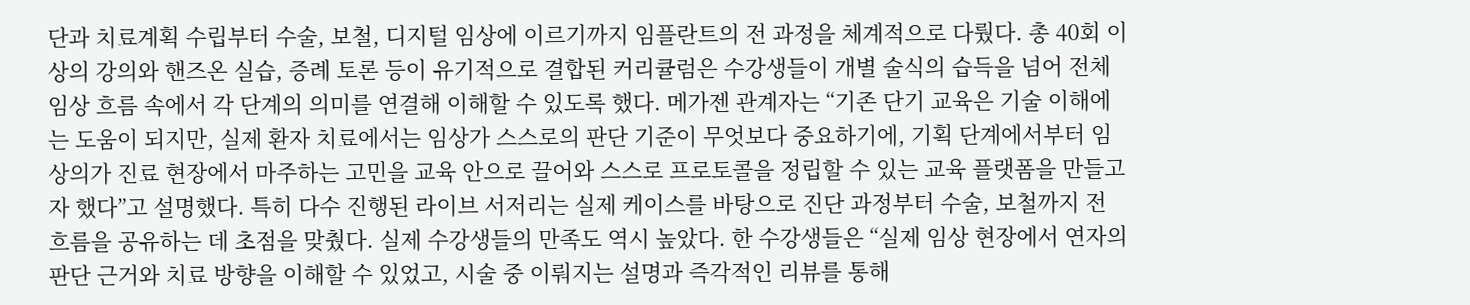단과 치료계획 수립부터 수술, 보철, 디지털 임상에 이르기까지 임플란트의 전 과정을 체계적으로 다뤘다. 총 40회 이상의 강의와 핸즈온 실습, 증례 토론 등이 유기적으로 결합된 커리큘럼은 수강생들이 개별 술식의 습득을 넘어 전체 임상 흐름 속에서 각 단계의 의미를 연결해 이해할 수 있도록 했다. 메가젠 관계자는 “기존 단기 교육은 기술 이해에는 도움이 되지만, 실제 환자 치료에서는 임상가 스스로의 판단 기준이 무엇보다 중요하기에, 기획 단계에서부터 임상의가 진료 현장에서 마주하는 고민을 교육 안으로 끌어와 스스로 프로토콜을 정립할 수 있는 교육 플랫폼을 만들고자 했다”고 설명했다. 특히 다수 진행된 라이브 서저리는 실제 케이스를 바탕으로 진단 과정부터 수술, 보철까지 전 흐름을 공유하는 데 초점을 맞췄다. 실제 수강생들의 만족도 역시 높았다. 한 수강생들은 “실제 임상 현장에서 연자의 판단 근거와 치료 방향을 이해할 수 있었고, 시술 중 이뤄지는 설명과 즉각적인 리뷰를 통해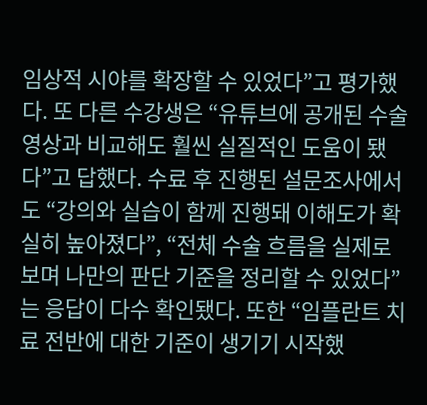임상적 시야를 확장할 수 있었다”고 평가했다. 또 다른 수강생은 “유튜브에 공개된 수술 영상과 비교해도 훨씬 실질적인 도움이 됐다”고 답했다. 수료 후 진행된 설문조사에서도 “강의와 실습이 함께 진행돼 이해도가 확실히 높아졌다”, “전체 수술 흐름을 실제로 보며 나만의 판단 기준을 정리할 수 있었다”는 응답이 다수 확인됐다. 또한 “임플란트 치료 전반에 대한 기준이 생기기 시작했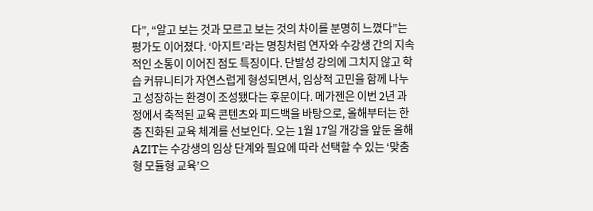다”, “알고 보는 것과 모르고 보는 것의 차이를 분명히 느꼈다”는 평가도 이어졌다. ‘아지트’라는 명칭처럼 연자와 수강생 간의 지속적인 소통이 이어진 점도 특징이다. 단발성 강의에 그치지 않고 학습 커뮤니티가 자연스럽게 형성되면서, 임상적 고민을 함께 나누고 성장하는 환경이 조성됐다는 후문이다. 메가젠은 이번 2년 과정에서 축적된 교육 콘텐츠와 피드백을 바탕으로, 올해부터는 한층 진화된 교육 체계를 선보인다. 오는 1월 17일 개강을 앞둔 올해 AZIT는 수강생의 임상 단계와 필요에 따라 선택할 수 있는 ‘맞춤형 모듈형 교육’으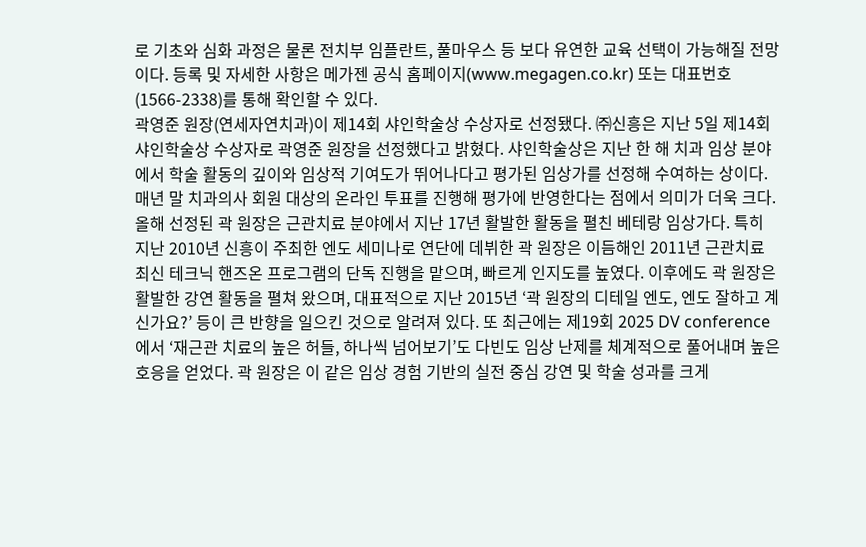로 기초와 심화 과정은 물론 전치부 임플란트, 풀마우스 등 보다 유연한 교육 선택이 가능해질 전망이다. 등록 및 자세한 사항은 메가젠 공식 홈페이지(www.megagen.co.kr) 또는 대표번호(1566-2338)를 통해 확인할 수 있다.
곽영준 원장(연세자연치과)이 제14회 샤인학술상 수상자로 선정됐다. ㈜신흥은 지난 5일 제14회 샤인학술상 수상자로 곽영준 원장을 선정했다고 밝혔다. 샤인학술상은 지난 한 해 치과 임상 분야에서 학술 활동의 깊이와 임상적 기여도가 뛰어나다고 평가된 임상가를 선정해 수여하는 상이다. 매년 말 치과의사 회원 대상의 온라인 투표를 진행해 평가에 반영한다는 점에서 의미가 더욱 크다. 올해 선정된 곽 원장은 근관치료 분야에서 지난 17년 활발한 활동을 펼친 베테랑 임상가다. 특히 지난 2010년 신흥이 주최한 엔도 세미나로 연단에 데뷔한 곽 원장은 이듬해인 2011년 근관치료 최신 테크닉 핸즈온 프로그램의 단독 진행을 맡으며, 빠르게 인지도를 높였다. 이후에도 곽 원장은 활발한 강연 활동을 펼쳐 왔으며, 대표적으로 지난 2015년 ‘곽 원장의 디테일 엔도, 엔도 잘하고 계신가요?’ 등이 큰 반향을 일으킨 것으로 알려져 있다. 또 최근에는 제19회 2025 DV conference에서 ‘재근관 치료의 높은 허들, 하나씩 넘어보기’도 다빈도 임상 난제를 체계적으로 풀어내며 높은 호응을 얻었다. 곽 원장은 이 같은 임상 경험 기반의 실전 중심 강연 및 학술 성과를 크게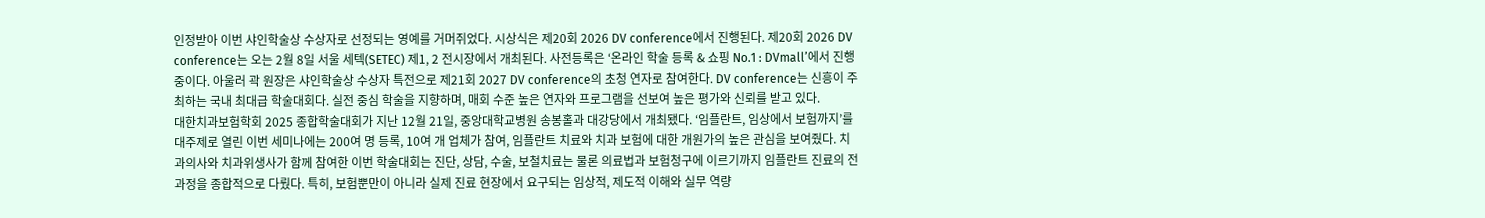인정받아 이번 샤인학술상 수상자로 선정되는 영예를 거머쥐었다. 시상식은 제20회 2026 DV conference에서 진행된다. 제20회 2026 DV conference는 오는 2월 8일 서울 세텍(SETEC) 제1, 2 전시장에서 개최된다. 사전등록은 ‘온라인 학술 등록 & 쇼핑 No.1 : DVmall’에서 진행 중이다. 아울러 곽 원장은 샤인학술상 수상자 특전으로 제21회 2027 DV conference의 초청 연자로 참여한다. DV conference는 신흥이 주최하는 국내 최대급 학술대회다. 실전 중심 학술을 지향하며, 매회 수준 높은 연자와 프로그램을 선보여 높은 평가와 신뢰를 받고 있다.
대한치과보험학회 2025 종합학술대회가 지난 12월 21일, 중앙대학교병원 송봉홀과 대강당에서 개최됐다. ‘임플란트, 임상에서 보험까지’를 대주제로 열린 이번 세미나에는 200여 명 등록, 10여 개 업체가 참여, 임플란트 치료와 치과 보험에 대한 개원가의 높은 관심을 보여줬다. 치과의사와 치과위생사가 함께 참여한 이번 학술대회는 진단, 상담, 수술, 보철치료는 물론 의료법과 보험청구에 이르기까지 임플란트 진료의 전 과정을 종합적으로 다뤘다. 특히, 보험뿐만이 아니라 실제 진료 현장에서 요구되는 임상적, 제도적 이해와 실무 역량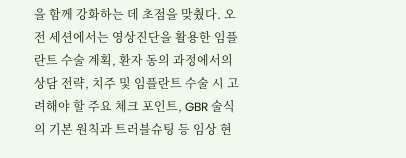을 함께 강화하는 데 초점을 맞췄다. 오전 세션에서는 영상진단을 활용한 임플란트 수술 계획, 환자 동의 과정에서의 상담 전략, 치주 및 임플란트 수술 시 고려해야 할 주요 체크 포인트, GBR 술식의 기본 원칙과 트러블슈팅 등 임상 현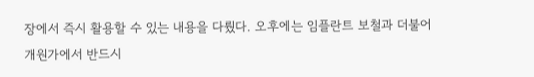장에서 즉시 활용할 수 있는 내용을 다뤘다. 오후에는 임플란트 보철과 더불어 개원가에서 반드시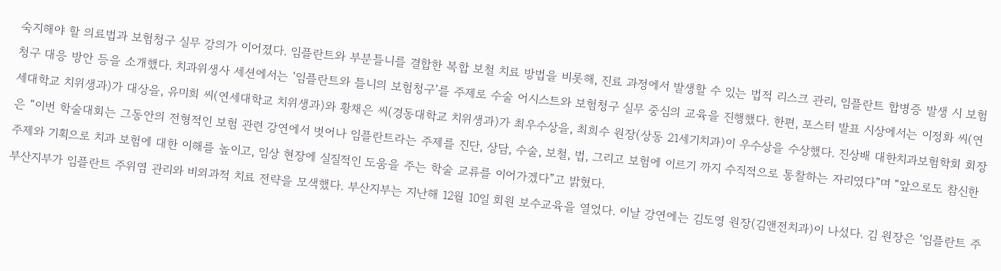숙지해야 할 의료법과 보험청구 실무 강의가 이어졌다. 임플란트와 부분틀니를 결합한 복합 보철 치료 방법을 비롯해, 진료 과정에서 발생할 수 있는 법적 리스크 관리, 임플란트 합병증 발생 시 보험청구 대응 방안 등을 소개했다. 치과위생사 세션에서는 ‘임플란트와 틀니의 보험청구’를 주제로 수술 어시스트와 보험청구 실무 중심의 교육을 진행했다. 한편, 포스터 발표 시상에서는 이정화 씨(연세대학교 치위생과)가 대상을, 유미희 씨(연세대학교 치위생과)와 황채은 씨(경동대학교 치위생과)가 최우수상을, 최희수 원장(상동 21세기치과)이 우수상을 수상했다. 진상배 대한치과보험학회 회장은 “이번 학술대회는 그동안의 전형적인 보험 관련 강연에서 벗어나 임플란트라는 주제를 진단, 상담, 수술, 보철, 법, 그리고 보험에 이르기 까지 수직적으로 통찰하는 자리였다”며 “앞으로도 참신한 주제와 기획으로 치과 보험에 대한 이해를 높이고, 임상 현장에 실질적인 도움을 주는 학술 교류를 이어가겠다”고 밝혔다.
부산지부가 임플란트 주위염 관리와 비외과적 치료 전략을 모색했다. 부산지부는 지난해 12월 10일 회원 보수교육을 열었다. 이날 강연에는 김도영 원장(김앤전치과)이 나섰다. 김 원장은 ‘임플란트 주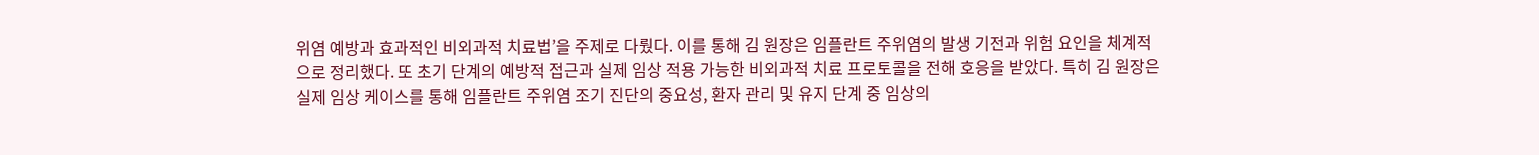위염 예방과 효과적인 비외과적 치료법’을 주제로 다뤘다. 이를 통해 김 원장은 임플란트 주위염의 발생 기전과 위험 요인을 체계적으로 정리했다. 또 초기 단계의 예방적 접근과 실제 임상 적용 가능한 비외과적 치료 프로토콜을 전해 호응을 받았다. 특히 김 원장은 실제 임상 케이스를 통해 임플란트 주위염 조기 진단의 중요성, 환자 관리 및 유지 단계 중 임상의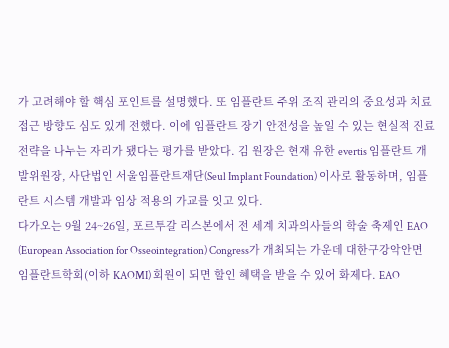가 고려해야 할 핵심 포인트를 설명했다. 또 임플란트 주위 조직 관리의 중요성과 치료 접근 방향도 심도 있게 전했다. 이에 임플란트 장기 안전성을 높일 수 있는 현실적 진료 전략을 나누는 자리가 됐다는 평가를 받았다. 김 원장은 현재 유한 evertis 임플란트 개발위원장, 사단법인 서울임플란트재단(Seul Implant Foundation) 이사로 활동하며, 임플란트 시스템 개발과 임상 적용의 가교를 잇고 있다.
다가오는 9월 24~26일, 포르투갈 리스본에서 전 세계 치과의사들의 학술 축제인 EAO (European Association for Osseointegration) Congress가 개최되는 가운데 대한구강악안면임플란트학회(이하 KAOMI) 회원이 되면 할인 혜택을 받을 수 있어 화제다. EAO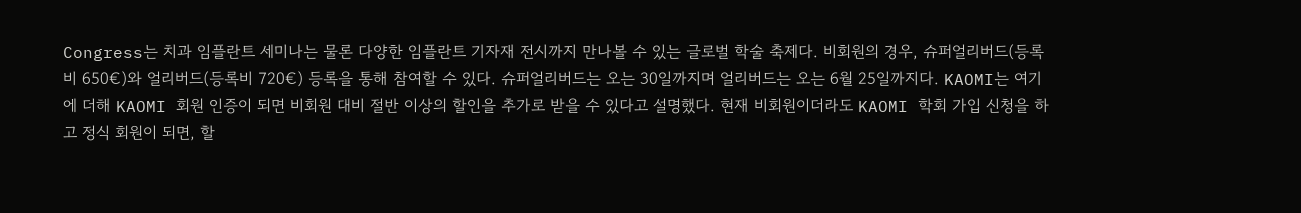Congress는 치과 임플란트 세미나는 물론 다양한 임플란트 기자재 전시까지 만나볼 수 있는 글로벌 학술 축제다. 비회원의 경우, 슈퍼얼리버드(등록비 650€)와 얼리버드(등록비 720€) 등록을 통해 참여할 수 있다. 슈퍼얼리버드는 오는 30일까지며 얼리버드는 오는 6월 25일까지다. KAOMI는 여기에 더해 KAOMI 회원 인증이 되면 비회원 대비 절반 이상의 할인을 추가로 받을 수 있다고 설명했다. 현재 비회원이더라도 KAOMI 학회 가입 신청을 하고 정식 회원이 되면, 할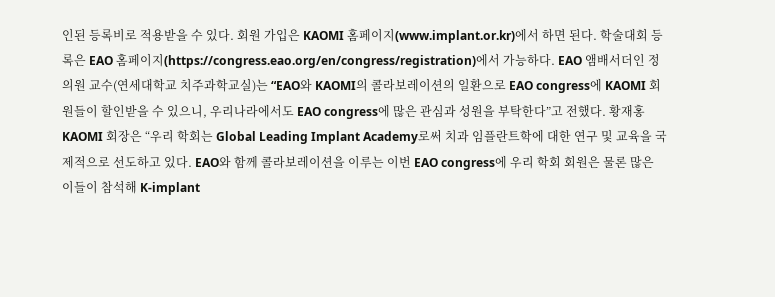인된 등록비로 적용받을 수 있다. 회원 가입은 KAOMI 홈페이지(www.implant.or.kr)에서 하면 된다. 학술대회 등록은 EAO 홈페이지(https://congress.eao.org/en/congress/registration)에서 가능하다. EAO 앰배서더인 정의원 교수(연세대학교 치주과학교실)는 “EAO와 KAOMI의 콜라보레이션의 일환으로 EAO congress에 KAOMI 회원들이 할인받을 수 있으니, 우리나라에서도 EAO congress에 많은 관심과 성원을 부탁한다”고 전했다. 황재홍 KAOMI 회장은 “우리 학회는 Global Leading Implant Academy로써 치과 임플란트학에 대한 연구 및 교육을 국제적으로 선도하고 있다. EAO와 함께 콜라보레이션을 이루는 이번 EAO congress에 우리 학회 회원은 물론 많은 이들이 참석해 K-implant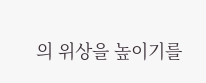의 위상을 높이기를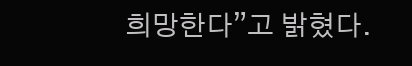희망한다”고 밝혔다.